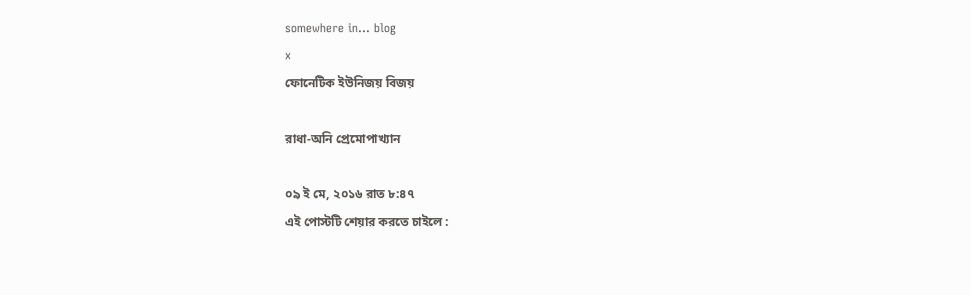somewhere in... blog
x
ফোনেটিক ইউনিজয় বিজয়

রাধা-অনি প্রেমোপাখ্যান

০৯ ই মে, ২০১৬ রাত ৮:৪৭
এই পোস্টটি শেয়ার করতে চাইলে :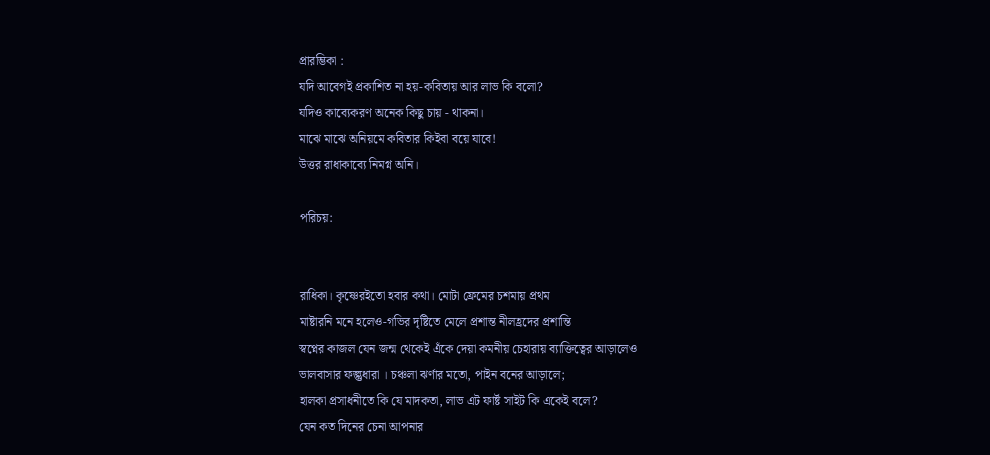প্রারম্ভিকা :
যদি আবেগই প্রকাশিত না হয়-কবিতায় আর লাভ কি বলো?
যদিও কাব্যেকরণ অনেক কিছু চায় - থাকনা।
মাঝে মাঝে অনিয়মে কবিতার কিইবা বয়ে যাবে!
উত্তর রাধাকাব্যে নিমগ্ন অনি।

পরিচয়:


রাধিকা। কৃষ্ণেরইতো হবার কথা। মোটা ফ্রেমের চশমায় প্রথম
মাষ্টারনি মনে হলেও-গভির দৃষ্টিতে মেলে প্রশান্ত নীলহ্রদের প্রশান্তি
স্বপ্নের কাজল যেন জন্ম থেকেই এঁকে দেয়া কমনীয় চেহারায় ব্যাক্তিত্বের আড়ালেও
ভালবাসার ফল্গুধারা । চঞ্চলা ঝর্ণার মতো, পাইন বনের আড়ালে;
হালকা প্রসাধনীতে কি যে মাদকতা, লাভ এট ফার্ষ্ট সাইট কি একেই বলে?
যেন কত দিনের চেনা আপনার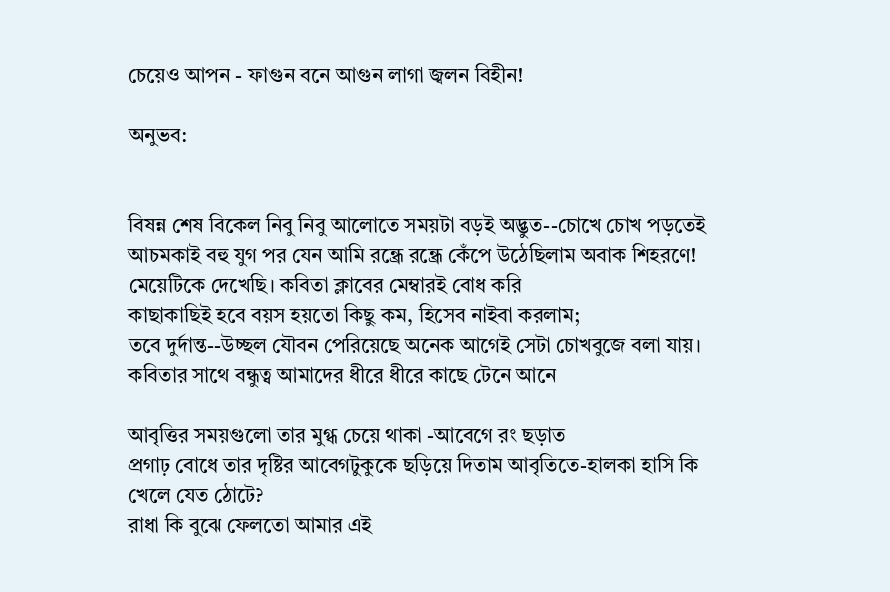চেয়েও আপন - ফাগুন বনে আগুন লাগা জ্বলন বিহীন!

অনুভব:


বিষন্ন শেষ বিকেল নিবু নিবু আলোতে সময়টা বড়ই অদ্ভুত--চোখে চোখ পড়তেই
আচমকাই বহু যুগ পর যেন আমি রন্ধ্রে রন্ধ্রে কেঁপে উঠেছিলাম অবাক শিহরণে!
মেয়েটিকে দেখেছি। কবিতা ক্লাবের মেম্বারই বোধ করি
কাছাকাছিই হবে বয়স হয়তো কিছু কম, হিসেব নাইবা করলাম;
তবে দুর্দান্ত--উচ্ছল যৌবন পেরিয়েছে অনেক আগেই সেটা চোখবুজে বলা যায়।
কবিতার সাথে বন্ধুত্ব আমাদের ধীরে ধীরে কাছে টেনে আনে

আবৃত্তির সময়গুলো তার মুগ্ধ চেয়ে থাকা -আবেগে রং ছড়াত
প্রগাঢ় বোধে তার দৃষ্টির আবেগটুকুকে ছড়িয়ে দিতাম আবৃতিতে-হালকা হাসি কি খেলে যেত ঠোটে?
রাধা কি বুঝে ফেলতো আমার এই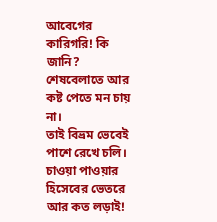আবেগের কারিগরি! কি জানি?
শেষবেলাতে আর কষ্ট পেতে মন চায় না।
তাই বিভ্রম ভেবেই পাশে রেখে চলি।
চাওয়া পাওয়ার হিসেবের ভেতরে আর কত লড়াই!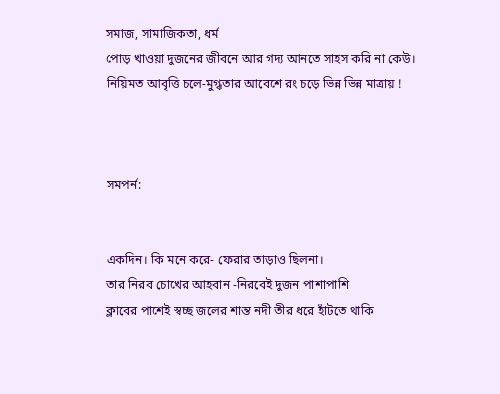সমাজ, সামাজিকতা, ধর্ম
পোড় খাওয়া দুজনের জীবনে আর গদ্য আনতে সাহস করি না কেউ।
নিয়িমত আবৃত্তি চলে-মুগ্ধতার আবেশে রং চড়ে ভিন্ন ভিন্ন মাত্রায় !



সমপর্ন:


একদিন। কি মনে করে- ফেরার তাড়াও ছিলনা।
তার নিরব চোখের আহবান -নিরবেই দুজন পাশাপাশি
ক্লাবের পাশেই স্বচ্ছ জলের শান্ত নদী তীর ধরে হাঁটতে থাকি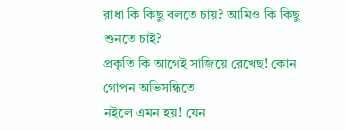রাধা কি কিছু বলতে চায়? আমিও কি কিছু শুনতে চাই?
প্রকৃতি কি আগেই সাজিয়ে রেখেছ! কোন গোপন অভিসন্ধিতে
নইলে এমন হয়! যেন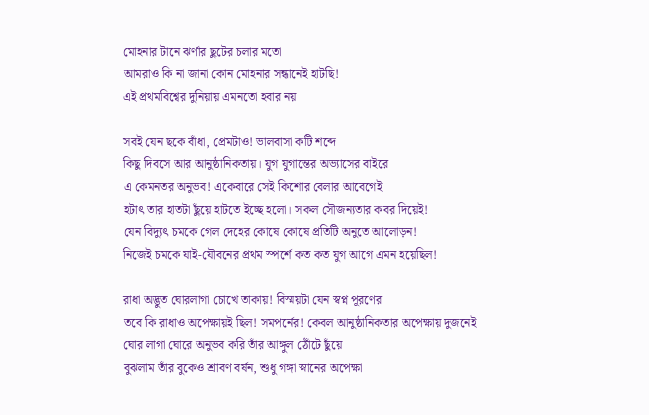মোহনার টানে ঝর্ণার ছুটের চলার মতো
আমরাও কি না জানা কোন মোহনার সন্ধানেই হাটছি!
এই প্রথমবিশ্বের দুনিয়ায় এমনতো হবার নয়

সবই যেন ছকে বাঁধা, প্রেমটাও! ভালবাসা কটি শব্দে
কিছু দিবসে আর আনুষ্ঠানিকতায়। যুগ যুগান্তের অভ্যাসের বাইরে
এ কেমনতর অনুভব! একেবারে সেই কিশোর বেলার আবেগেই
হটাৎ তার হাতটা ছুঁয়ে হাটতে ইচ্ছে হলো। সকল সৌজন্যতার কবর দিয়েই!
যেন বিদ্যুৎ চমকে গেল দেহের কোষে কোষে প্রতিটি অনুতে আলোড়ন!
নিজেই চমকে যাই-যৌবনের প্রথম স্পর্শে কত কত যুগ আগে এমন হয়েছিল!

রাধা অদ্ভুত ঘোরলাগা চোখে তাকায়! বিস্ময়টা যেন স্বপ্ন পূরণের
তবে কি রাধাও অপেক্ষায়ই ছিল! সমপর্নের! কেবল আনুষ্ঠানিকতার অপেক্ষায় দুজনেই
ঘোর লাগা ঘোরে অনুভব করি তাঁর আঙ্গুল ঠোঁটে ছুঁয়ে
বুঝলাম তাঁর বুকেও শ্রাবণ বর্ষন, শুধু গঙ্গা স্নানের অপেক্ষা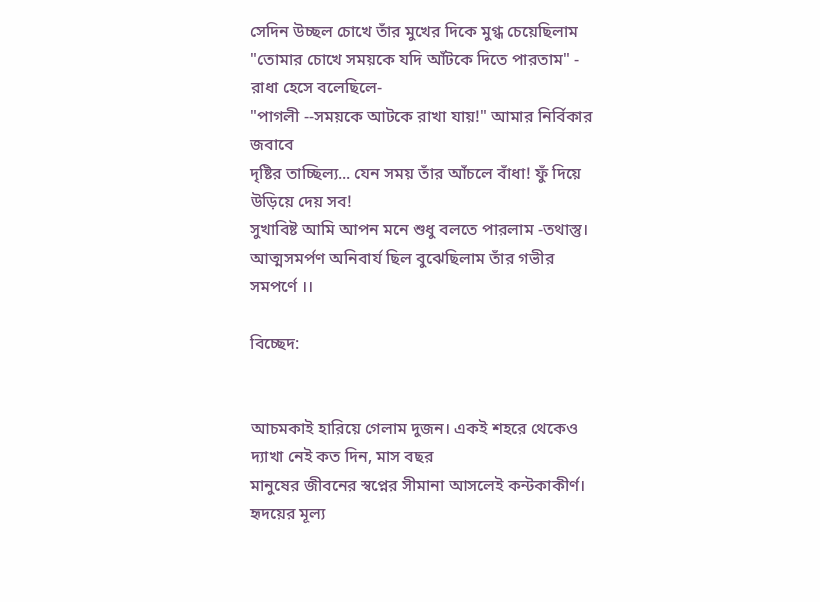সেদিন উচ্ছল চোখে তাঁর মুখের দিকে মুগ্ধ চেয়েছিলাম
"তোমার চোখে সময়কে যদি আঁটকে দিতে পারতাম" - রাধা হেসে বলেছিলে-
"পাগলী --সময়কে আটকে রাখা যায়!" আমার নির্বিকার জবাবে
দৃষ্টির তাচ্ছিল্য... যেন সময় তাঁর আঁচলে বাঁধা! ফুঁ দিয়ে উড়িয়ে দেয় সব!
সুখাবিষ্ট আমি আপন মনে শুধু বলতে পারলাম -তথাস্তু।
আত্মসমর্পণ অনিবার্য ছিল বুঝেছিলাম তাঁর গভীর সমপর্ণে ।।

বিচ্ছেদ:


আচমকাই হারিয়ে গেলাম দুজন। একই শহরে থেকেও দ্যাখা নেই কত দিন, মাস বছর
মানুষের জীবনের স্বপ্নের সীমানা আসলেই কন্টকাকীর্ণ।
হৃদয়ের মূল্য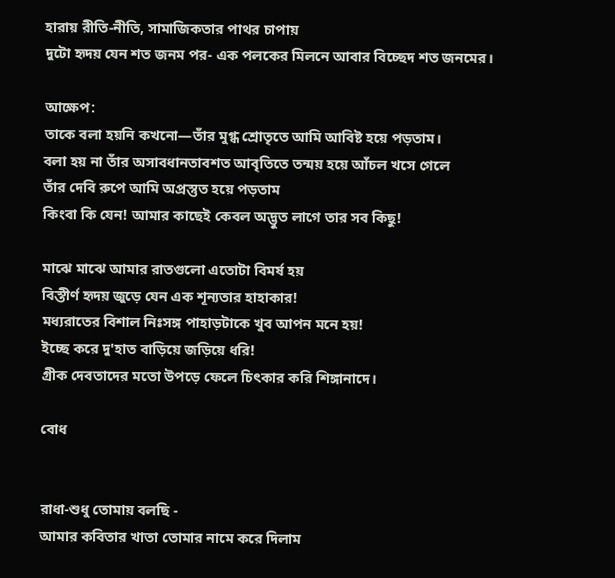হারায় রীতি-নীতি, সামাজিকতার পাথর চাপায়
দুটো হৃদয় যেন শত জনম পর- এক পলকের মিলনে আবার বিচ্ছেদ শত জনমের।

আক্ষেপ:
তাকে বলা হয়নি কখনো—তাঁর মুগ্ধ শ্রোতৃতে আমি আবিষ্ট হয়ে পড়তাম।
বলা হয় না তাঁর অসাবধানতাবশত আবৃতিতে তন্ময় হয়ে আঁচল খসে গেলে
তাঁর দেবি রুপে আমি অপ্রস্তুত হয়ে পড়তাম
কিংবা কি যেন! আমার কাছেই কেবল অদ্ভুত লাগে তার সব কিছু!

মাঝে মাঝে আমার রাতগুলো এতোটা বিমর্ষ হয়
বিস্তীর্ণ হৃদয় জুড়ে যেন এক শূন্যতার হাহাকার!
মধ্যরাতের বিশাল নিঃসঙ্গ পাহাড়টাকে খুব আপন মনে হয়!
ইচ্ছে করে দু'হাত বাড়িয়ে জড়িয়ে ধরি!
গ্রীক দেবতাদের মতো উপড়ে ফেলে চিৎকার করি শিঙ্গানাদে।

বোধ


রাধা-শুধু তোমায় বলছি -
আমার কবিতার খাতা তোমার নামে করে দিলাম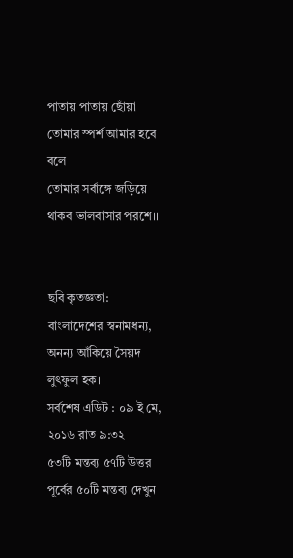পাতায় পাতায় ছোঁয়া তোমার স্পর্শ আমার হবে বলে
তোমার সর্বাঙ্গে জড়িয়ে থাকব ভালবাসার পরশে।।


ছবি কৃতজ্ঞতা: বাংলাদেশের স্বনামধন্য, অনন্য আঁকিয়ে সৈয়দ লুৎফুল হক।
সর্বশেষ এডিট : ০৯ ই মে, ২০১৬ রাত ৯:৩২
৫৩টি মন্তব্য ৫৭টি উত্তর পূর্বের ৫০টি মন্তব্য দেখুন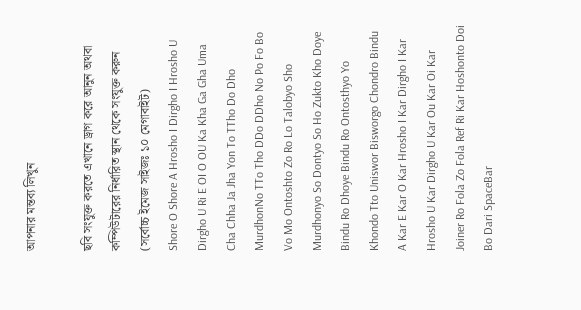আপনার মন্তব্য লিখুন

ছবি সংযুক্ত করতে এখানে ড্রাগ করে আনুন অথবা কম্পিউটারের নির্ধারিত স্থান থেকে সংযুক্ত করুন (সর্বোচ্চ ইমেজ সাইজঃ ১০ মেগাবাইট)
Shore O Shore A Hrosho I Dirgho I Hrosho U Dirgho U Ri E OI O OU Ka Kha Ga Gha Uma Cha Chha Ja Jha Yon To TTho Do Dho MurdhonNo TTo Tho DDo DDho No Po Fo Bo Vo Mo Ontoshto Zo Ro Lo Talobyo Sho Murdhonyo So Dontyo So Ho Zukto Kho Doye Bindu Ro Dhoye Bindu Ro Ontosthyo Yo Khondo Tto Uniswor Bisworgo Chondro Bindu A Kar E Kar O Kar Hrosho I Kar Dirgho I Kar Hrosho U Kar Dirgho U Kar Ou Kar Oi Kar Joiner Ro Fola Zo Fola Ref Ri Kar Hoshonto Doi Bo Dari SpaceBar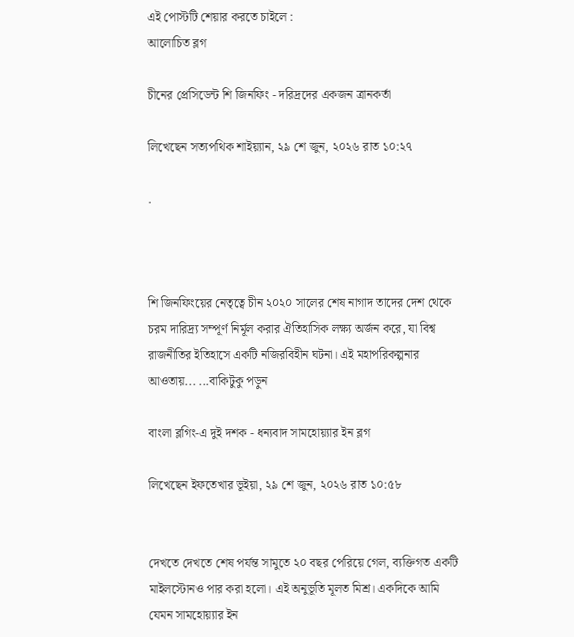এই পোস্টটি শেয়ার করতে চাইলে :
আলোচিত ব্লগ

চীনের প্রেসিডেন্ট শি জিনফিং - দরিদ্রদের একজন ত্রানকর্তা

লিখেছেন সত্যপথিক শাইয়্যান, ২৯ শে জুন, ২০২৬ রাত ১০:২৭

.



শি জিনফিংয়ের নেতৃত্বে চীন ২০২০ সালের শেষ নাগাদ তাদের দেশ থেকে চরম দারিদ্র্য সম্পূর্ণ নির্মূল করার ঐতিহাসিক লক্ষ্য অর্জন করে, যা বিশ্ব রাজনীতির ইতিহাসে একটি নজিরবিহীন ঘটনা। এই মহাপরিকল্পনার আওতায়... ...বাকিটুকু পড়ুন

বাংলা ব্লগিং-এ দুই দশক - ধন্যবাদ সামহোয়্যার ইন ব্লগ

লিখেছেন ইফতেখার ভূইয়া, ২৯ শে জুন, ২০২৬ রাত ১০:৫৮


দেখতে দেখতে শেষ পর্যন্ত সামুতে ২০ বছর পেরিয়ে গেল, ব্যক্তিগত একটি মাইলস্টোনও পার করা হলো। এই অনুভূতি মূলত মিশ্র। একদিকে আমি যেমন সামহোয়্যার ইন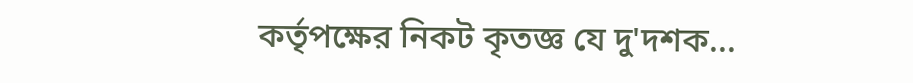কর্তৃপক্ষের নিকট কৃতজ্ঞ যে দু'দশক...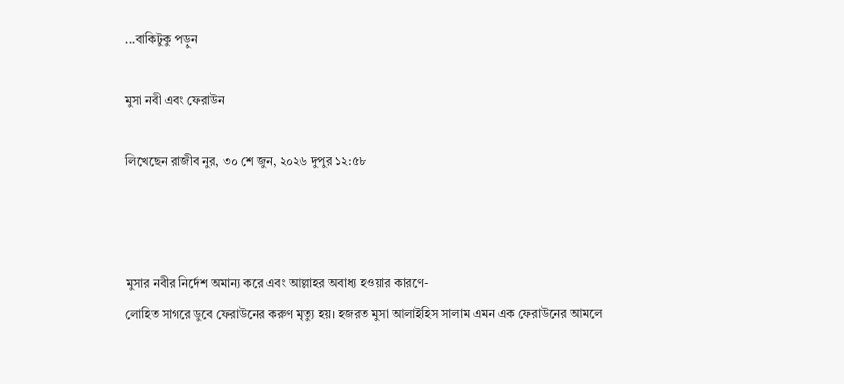...বাকিটুকু পড়ুন

মুসা নবী এবং ফেরাউন

লিখেছেন রাজীব নুর, ৩০ শে জুন, ২০২৬ দুপুর ১২:৫৮



মুসার নবীর নির্দেশ অমান্য করে এবং আল্লাহর অবাধ্য হওয়ার কারণে-
লোহিত সাগরে ডুবে ফেরাউনের করুণ মৃত্যু হয়। হজরত মুসা আলাইহিস সালাম এমন এক ফেরাউনের আমলে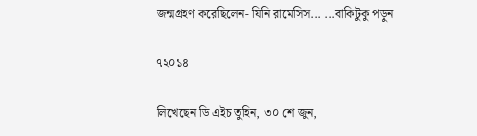জন্মগ্রহণ করেছিলেন- যিনি রামেসিস... ...বাকিটুকু পড়ুন

৭২০১৪

লিখেছেন ডি এইচ তুহিন, ৩০ শে জুন,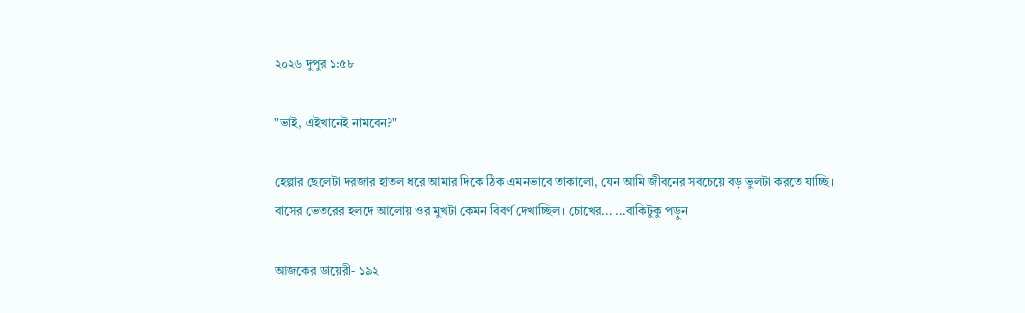২০২৬ দুপুর ১:৫৮

"ভাই, এইখানেই নামবেন?"

হেল্পার ছেলেটা দরজার হাতল ধরে আমার দিকে ঠিক এমনভাবে তাকালো, যেন আমি জীবনের সবচেয়ে বড় ভুলটা করতে যাচ্ছি। বাসের ভেতরের হলদে আলোয় ওর মুখটা কেমন বিবর্ণ দেখাচ্ছিল। চোখের... ...বাকিটুকু পড়ুন

আজকের ডায়েরী- ১৯২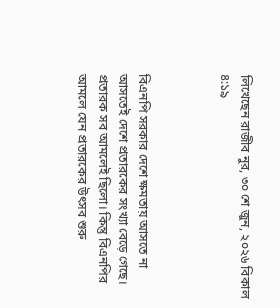লিখেছেন রাজীব নুর, ৩০ শে জুন, ২০২৬ বিকাল ৪:১৯



বিএনপি সরকার দেশে ক্ষমতায় আসতে না আসতেই দেশে প্রতারকের সংখ্যা বেড়ে গেছে।
প্রতারক সব আমলেই ছিলো। কিন্তু বিএনপির আমলে যেন প্রতারকের উৎসব শুরু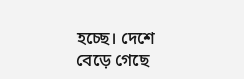হচ্ছে। দেশে বেড়ে গেছে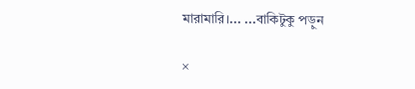মারামারি।... ...বাকিটুকু পড়ুন

×